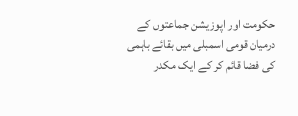حکومت اور اپوزیشن جماعتوں کے درمیان قومی اسمبلی میں بقائے باہمی کی فضا قائم کر کے ایک مکدر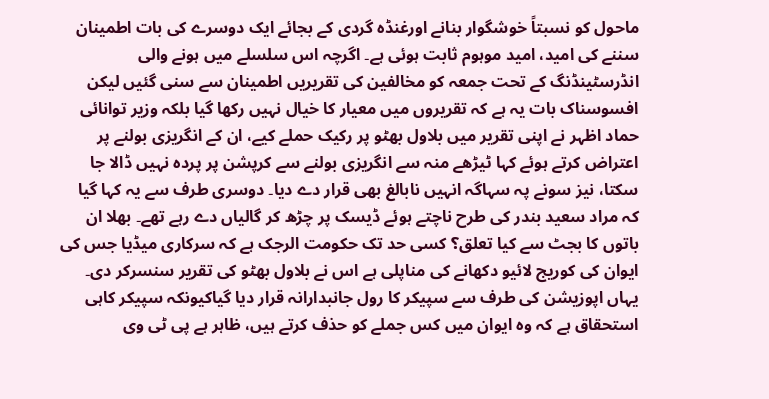ماحول کو نسبتاً خوشگوار بنانے اورغنڈہ گردی کے بجائے ایک دوسرے کی بات اطمینان سننے کی امید، امید موہوم ثابت ہوئی ہے۔ اگرچہ اس سلسلے میں ہونے والی انڈرسٹینڈنگ کے تحت جمعہ کو مخالفین کی تقریریں اطمینان سے سنی گئیں لیکن افسوسناک بات یہ ہے کہ تقریروں میں معیار کا خیال نہیں رکھا گیا بلکہ وزیر توانائی حماد اظہر نے اپنی تقریر میں بلاول بھٹو پر رکیک حملے کیے، ان کے انگریزی بولنے پر اعتراض کرتے ہوئے کہا ٹیڑھے منہ سے انگریزی بولنے سے کرپشن پر پردہ نہیں ڈالا جا سکتا، نیز سونے پہ سہاگہ انہیں نابالغ بھی قرار دے دیا۔ دوسری طرف سے یہ کہا گیا کہ مراد سعید بندر کی طرح ناچتے ہوئے ڈیسک پر چڑھ کر گالیاں دے رہے تھے۔ بھلا ان باتوں کا بجٹ سے کیا تعلق؟ کسی حد تک حکومت الرجک ہے کہ سرکاری میڈیا جس کی ایوان کی کوریج لائیو دکھانے کی مناپلی ہے اس نے بلاول بھٹو کی تقریر سنسرکر دی۔ یہاں اپوزیشن کی طرف سے سپیکر کا رول جانبدارانہ قرار دیا گیاکیونکہ سپیکر کاہی استحقاق ہے کہ وہ ایوان میں کس جملے کو حذف کرتے ہیں، ظاہر ہے پی ٹی وی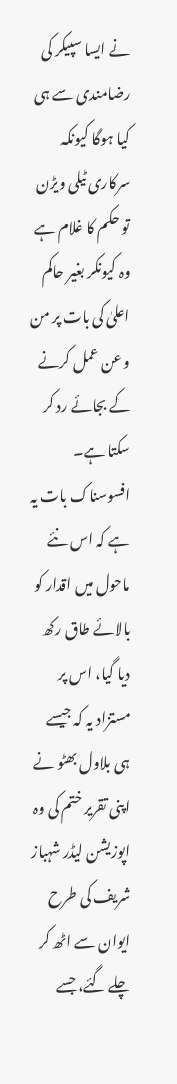نے ایسا سپیکر کی رضامندی سے ہی کیا ہوگا کیونکہ سرکاری ٹیلی ویڑن تو حکم کا غلام ہے وہ کیونکر بغیر حاکم اعلیٰ کی بات پر من و عن عمل کرنے کے بجائے رد کر سکتا ہے۔
افسوسناک بات یہ ہے کہ اس نئے ماحول میں اقدار کو بالائے طاق رکھ دیا گیا، اس پر مستزاد یہ کہ جیسے ہی بلاول بھٹو نے اپنی تقریر ختم کی وہ اپوزیشن لیڈر شہباز شریف کی طرح ایوان سے اٹھ کر چلے گئے، جسے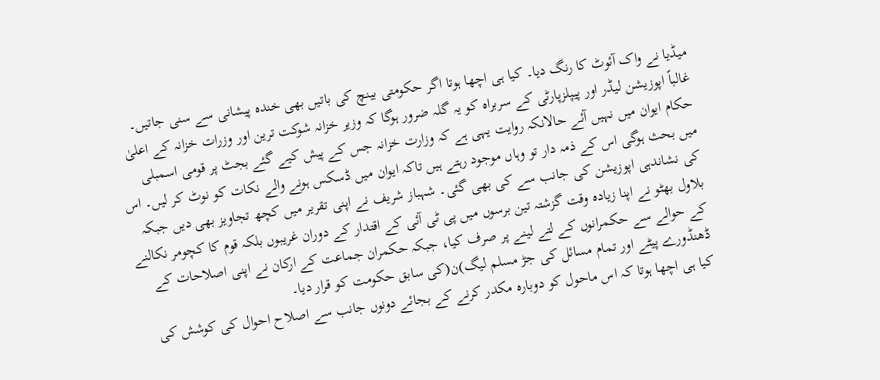میڈیا نے واک آئوٹ کا رنگ دیا۔ کیا ہی اچھا ہوتا اگر حکومتی بینچ کی باتیں بھی خندہ پیشانی سے سنی جاتیں۔ غالباً اپوزیشن لیڈر اور پیپلزپارٹی کے سربراہ کو یہ گلہ ضرور ہوگا کہ وزیر خزانہ شوکت ترین اور وزرات خزانہ کے اعلیٰ حکام ایوان میں نہیں آئے حالانکہ روایت یہی ہے کہ وزارت خزانہ جس کے پیش کیے گئے بجٹ پر قومی اسمبلی میں بحث ہوگی اس کے ذمہ دار تو وہاں موجود رہتے ہیں تاکہ ایوان میں ڈسکس ہونے والے نکات کو نوٹ کر لیں۔ اس کی نشاندہی اپوزیشن کی جانب سے کی بھی گئی۔ شہباز شریف نے اپنی تقریر میں کچھ تجاویز بھی دیں جبکہ بلاول بھٹو نے اپنا زیادہ وقت گزشتہ تین برسوں میں پی ٹی آئی کے اقتدار کے دوران غریبوں بلکہ قوم کا کچومر نکالنے کے حوالے سے حکمرانوں کے لتے لینے پر صرف کیا، جبکہ حکمران جماعت کے ارکان نے اپنی اصلاحات کے ڈھنڈورے پیٹے اور تمام مسائل کی جڑ مسلم لیگ)ن(کی سابق حکومت کو قرار دیا۔
کیا ہی اچھا ہوتا کہ اس ماحول کو دوبارہ مکدر کرنے کے بجائے دونوں جانب سے اصلاح احوال کی کوشش کی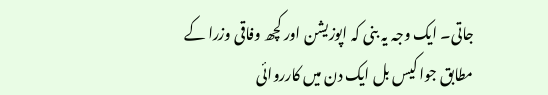جاتی۔ ایک وجہ یہ بنی کہ اپوزیشن اور کچھ وفاقی وزرا کے مطابق جوا کیس بل ایک دن میں کارروائی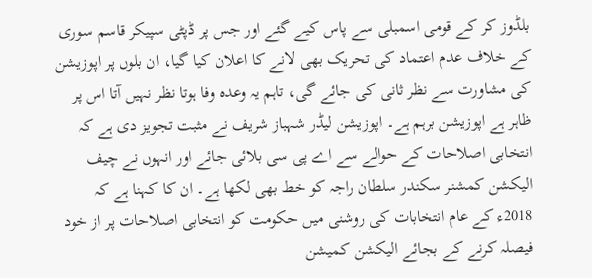بلڈوز کر کے قومی اسمبلی سے پاس کیے گئے اور جس پر ڈپٹی سپیکر قاسم سوری کے خلاف عدم اعتماد کی تحریک بھی لانے کا اعلان کیا گیا، ان بلوں پر اپوزیشن کی مشاورت سے نظر ثانی کی جائے گی، تاہم یہ وعدہ وفا ہوتا نظر نہیں آتا اس پر ظاہر ہے اپوزیشن برہم ہے۔ اپوزیشن لیڈر شہباز شریف نے مثبت تجویز دی ہے کہ انتخابی اصلاحات کے حوالے سے اے پی سی بلائی جائے اور انہوں نے چیف الیکشن کمشنر سکندر سلطان راجہ کو خط بھی لکھا ہے۔ ان کا کہنا ہے کہ 2018ء کے عام انتخابات کی روشنی میں حکومت کو انتخابی اصلاحات پر از خود فیصلہ کرنے کے بجائے الیکشن کمیشن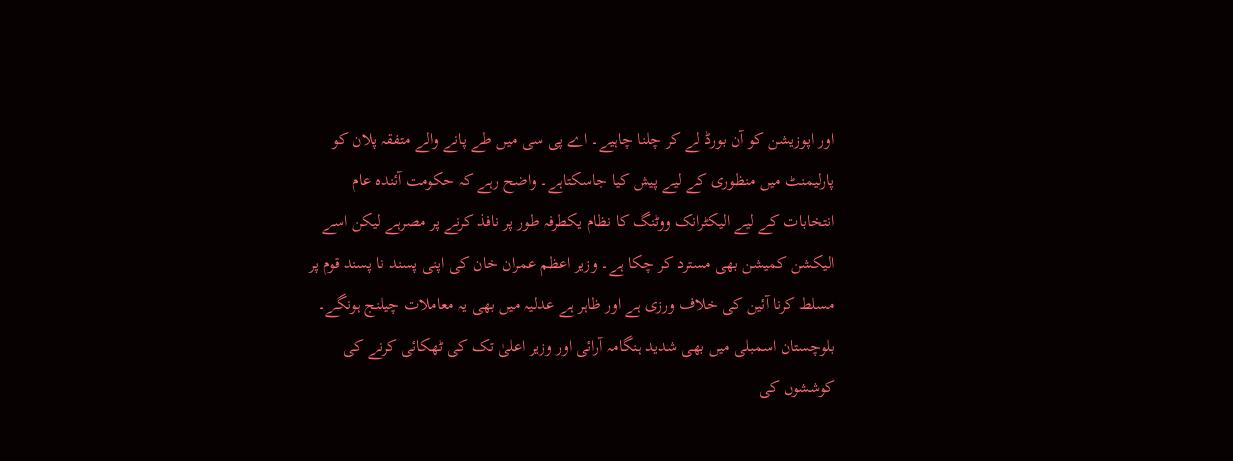اور اپوزیشن کو آن بورڈ لے کر چلنا چاہیے۔ اے پی سی میں طے پانے والے متفقہ پلان کو پارلیمنٹ میں منظوری کے لیے پیش کیا جاسکتاہے۔ واضح رہے کہ حکومت آئندہ عام انتخابات کے لیے الیکٹرانک ووٹنگ کا نظام یکطرفہ طور پر نافذ کرنے پر مصرہے لیکن اسے الیکشن کمیشن بھی مسترد کر چکا ہے۔ وزیر اعظم عمران خان کی اپنی پسند نا پسند قوم پر مسلط کرنا آئین کی خلاف ورزی ہے اور ظاہر ہے عدلیہ میں بھی یہ معاملات چیلنج ہونگے۔
بلوچستان اسمبلی میں بھی شدید ہنگامہ آرائی اور وزیر اعلیٰ تک کی ٹھکائی کرنے کی کوششوں کی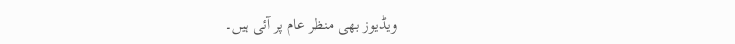ویڈیوز بھی منظر عام پر آئی ہیں۔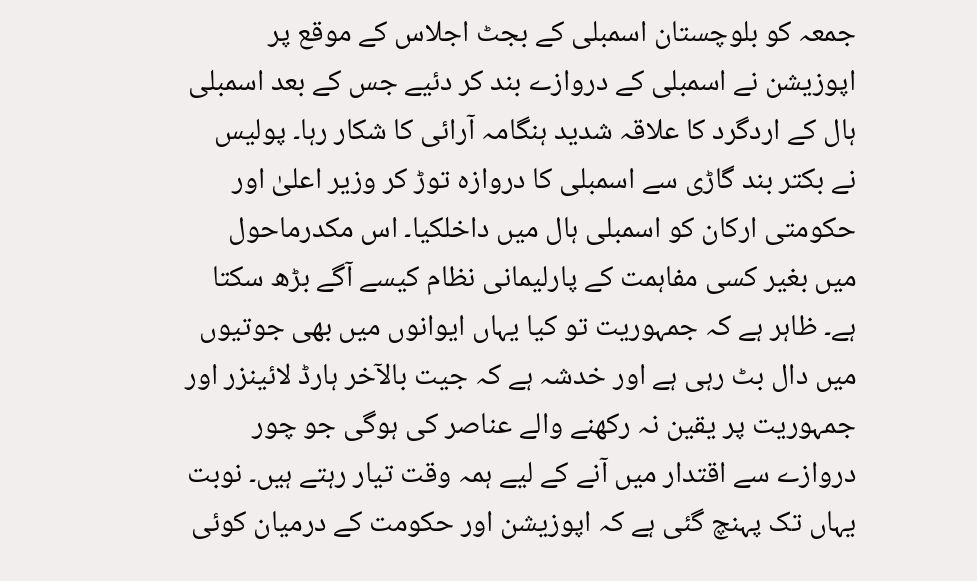جمعہ کو بلوچستان اسمبلی کے بجٹ اجلاس کے موقع پر اپوزیشن نے اسمبلی کے دروازے بند کر دئیے جس کے بعد اسمبلی ہال کے اردگرد کا علاقہ شدید ہنگامہ آرائی کا شکار رہا۔ پولیس نے بکتر بند گاڑی سے اسمبلی کا دروازہ توڑ کر وزیر اعلیٰ اور حکومتی ارکان کو اسمبلی ہال میں داخلکیا۔ اس مکدرماحول میں بغیر کسی مفاہمت کے پارلیمانی نظام کیسے آگے بڑھ سکتا ہے۔ ظاہر ہے کہ جمہوریت تو کیا یہاں ایوانوں میں بھی جوتیوں میں دال بٹ رہی ہے اور خدشہ ہے کہ جیت بالآخر ہارڈ لائینزر اور جمہوریت پر یقین نہ رکھنے والے عناصر کی ہوگی جو چور دروازے سے اقتدار میں آنے کے لیے ہمہ وقت تیار رہتے ہیں۔ نوبت یہاں تک پہنچ گئی ہے کہ اپوزیشن اور حکومت کے درمیان کوئی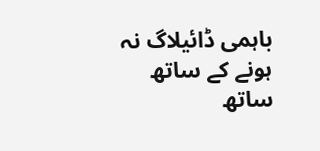باہمی ڈائیلاگ نہ ہونے کے ساتھ ساتھ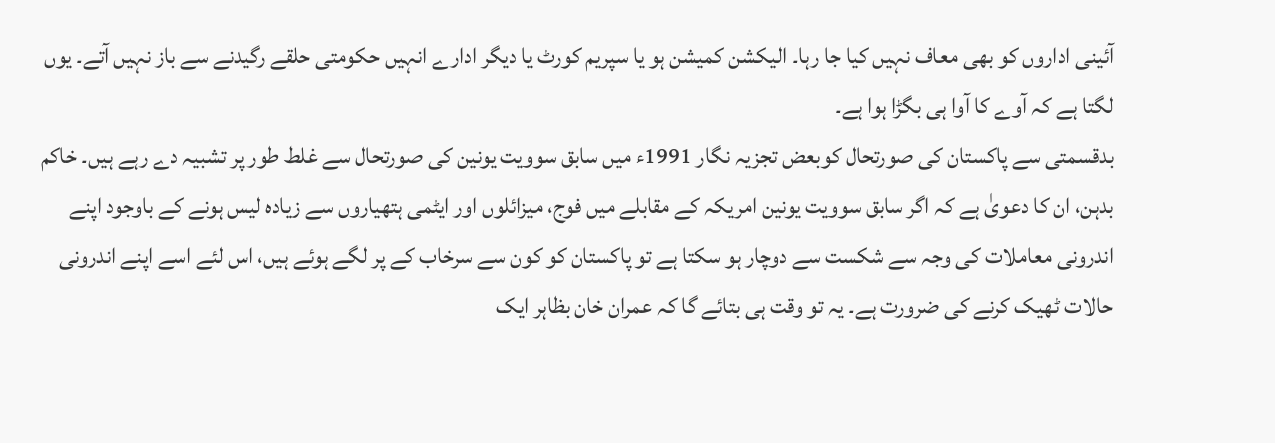آئینی اداروں کو بھی معاف نہیں کیا جا رہا۔ الیکشن کمیشن ہو یا سپریم کورٹ یا دیگر ادارے انہیں حکومتی حلقے رگیدنے سے باز نہیں آتے۔ یوں لگتا ہے کہ آوے کا آوا ہی بگڑا ہوا ہے۔
بدقسمتی سے پاکستان کی صورتحال کوبعض تجزیہ نگار 1991ء میں سابق سوویت یونین کی صورتحال سے غلط طور پر تشبیہ دے رہے ہیں۔ خاکم بدہن، ان کا دعویٰ ہے کہ اگر سابق سوویت یونین امریکہ کے مقابلے میں فوج، میزائلوں اور ایٹمی ہتھیاروں سے زیادہ لیس ہونے کے باوجود اپنے اندرونی معاملات کی وجہ سے شکست سے دوچار ہو سکتا ہے تو پاکستان کو کون سے سرخاب کے پر لگے ہوئے ہیں، اس لئے اسے اپنے اندرونی حالات ٹھیک کرنے کی ضرورت ہے۔ یہ تو وقت ہی بتائے گا کہ عمران خان بظاہر ایک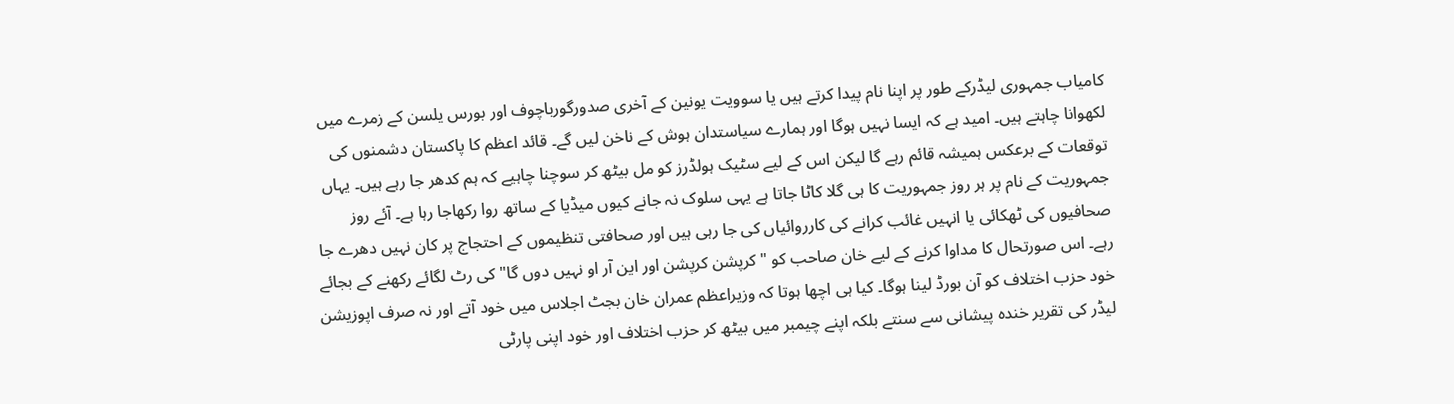کامیاب جمہوری لیڈرکے طور پر اپنا نام پیدا کرتے ہیں یا سوویت یونین کے آخری صدورگورباچوف اور بورس یلسن کے زمرے میں لکھوانا چاہتے ہیں۔ امید ہے کہ ایسا نہیں ہوگا اور ہمارے سیاستدان ہوش کے ناخن لیں گے۔ قائد اعظم کا پاکستان دشمنوں کی توقعات کے برعکس ہمیشہ قائم رہے گا لیکن اس کے لیے سٹیک ہولڈرز کو مل بیٹھ کر سوچنا چاہیے کہ ہم کدھر جا رہے ہیں۔ یہاں جمہوریت کے نام پر ہر روز جمہوریت کا ہی گلا کاٹا جاتا ہے یہی سلوک نہ جانے کیوں میڈیا کے ساتھ روا رکھاجا رہا ہے۔ آئے روز صحافیوں کی ٹھکائی یا انہیں غائب کرانے کی کارروائیاں کی جا رہی ہیں اور صحافتی تنظیموں کے احتجاج پر کان نہیں دھرے جا رہے۔ اس صورتحال کا مداوا کرنے کے لیے خان صاحب کو "کرپشن کرپشن اور این آر او نہیں دوں گا" کی رٹ لگائے رکھنے کے بجائے خود حزب اختلاف کو آن بورڈ لینا ہوگا۔ کیا ہی اچھا ہوتا کہ وزیراعظم عمران خان بجٹ اجلاس میں خود آتے اور نہ صرف اپوزیشن لیڈر کی تقریر خندہ پیشانی سے سنتے بلکہ اپنے چیمبر میں بیٹھ کر حزب اختلاف اور خود اپنی پارٹی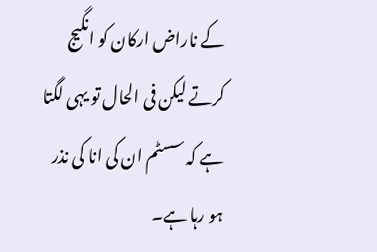کے ناراض ارکان کو انگیج کرتے لیکن فی الحال تو یہی لگتا ہے کہ سسٹم ان کی انا کی نذر ہو رہا ہے۔